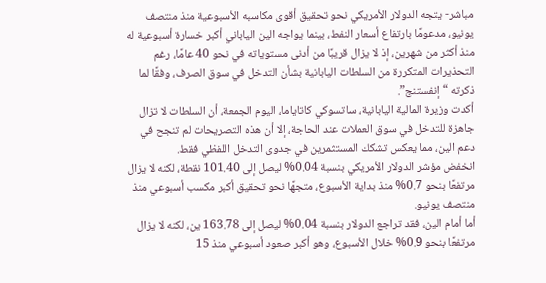مباشر- يتجه الدولار الأمريكي نحو تحقيق أقوى مكاسبه الأسبوعية منذ منتصف يونيو، مدعومًا بارتفاع أسعار النفط، بينما يواجه الين الياباني أكبر خسارة أسبوعية له منذ أكثر من شهرين، إذ لا يزال قريبًا من أدنى مستوياته في نحو 40 عامًا، رغم التحذيرات المتكررة من السلطات اليابانية بشأن التدخل في سوق الصرف، وفقًا لما ذكرته “إنفستنج”.
أكدت وزيرة المالية اليابانية، ساتسوكي كاتاياما، اليوم الجمعة، أن السلطات لا تزال جاهزة للتدخل في سوق العملات عند الحاجة، إلا أن هذه التصريحات لم تنجح في دعم الين، مما يعكس تشكك المستثمرين في جدوى التدخل اللفظي فقط.
انخفض مؤشر الدولار الأمريكي بنسبة 0.04% ليصل إلى 101.40 نقطة، لكنه لا يزال مرتفعًا بنحو 0.7% منذ بداية الأسبوع، متجهًا نحو تحقيق أكبر مكسب أسبوعي منذ منتصف يونيو.
أما أمام الين، فقد تراجع الدولار بنسبة 0.04% ليصل إلى 163.78 ين، لكنه لا يزال مرتفعًا بنحو 0.9% خلال الأسبوع، وهو أكبر صعود أسبوعي منذ 15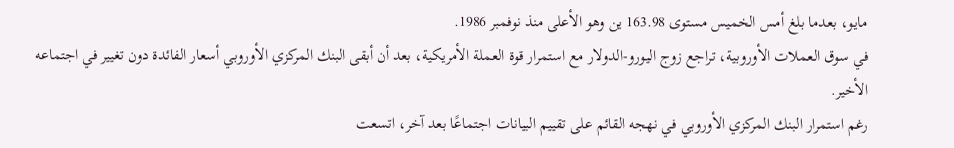مايو، بعدما بلغ أمس الخميس مستوى 163.98 ين وهو الأعلى منذ نوفمبر 1986.
في سوق العملات الأوروبية، تراجع زوج اليورو-الدولار مع استمرار قوة العملة الأمريكية، بعد أن أبقى البنك المركزي الأوروبي أسعار الفائدة دون تغيير في اجتماعه الأخير.
رغم استمرار البنك المركزي الأوروبي في نهجه القائم على تقييم البيانات اجتماعًا بعد آخر، اتسعت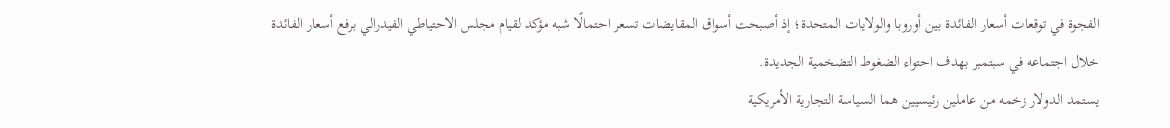الفجوة في توقعات أسعار الفائدة بين أوروبا والولايات المتحدة؛ إذ أصبحت أسواق المقايضات تسعر احتمالًا شبه مؤكد لقيام مجلس الاحتياطي الفيدرالي برفع أسعار الفائدة خلال اجتماعه في سبتمبر بهدف احتواء الضغوط التضخمية الجديدة.
يستمد الدولار زخمه من عاملين رئيسيين هما السياسة التجارية الأمريكية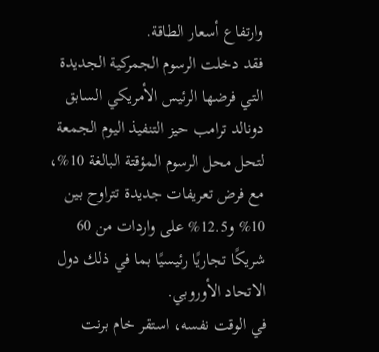وارتفاع أسعار الطاقة.
فقد دخلت الرسوم الجمركية الجديدة التي فرضها الرئيس الأمريكي السابق دونالد ترامب حيز التنفيذ اليوم الجمعة لتحل محل الرسوم المؤقتة البالغة 10%، مع فرض تعريفات جديدة تتراوح بين 10% و12.5% على واردات من 60 شريكًا تجاريًا رئيسيًا بما في ذلك دول الاتحاد الأوروبي.
في الوقت نفسه، استقر خام برنت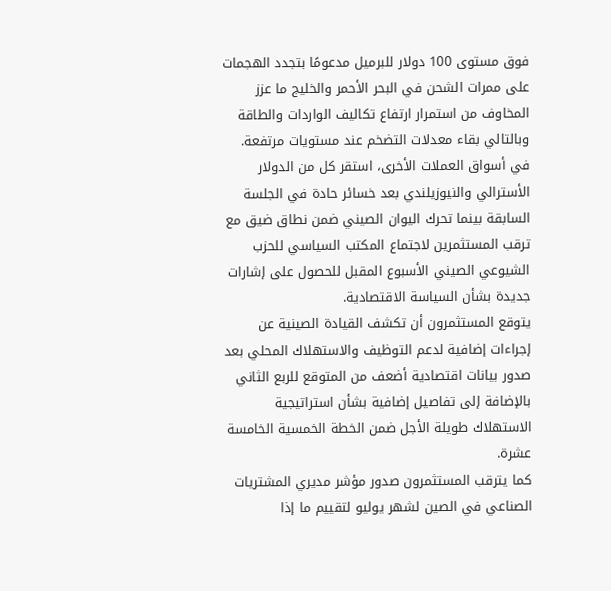فوق مستوى 100 دولار للبرميل مدعومًا بتجدد الهجمات على ممرات الشحن في البحر الأحمر والخليج ما عزز المخاوف من استمرار ارتفاع تكاليف الواردات والطاقة وبالتالي بقاء معدلات التضخم عند مستويات مرتفعة.
في أسواق العملات الأخرى، استقر كل من الدولار الأسترالي والنيوزيلندي بعد خسائر حادة في الجلسة السابقة بينما تحرك اليوان الصيني ضمن نطاق ضيق مع ترقب المستثمرين لاجتماع المكتب السياسي للحزب الشيوعي الصيني الأسبوع المقبل للحصول على إشارات جديدة بشأن السياسة الاقتصادية.
يتوقع المستثمرون أن تكشف القيادة الصينية عن إجراءات إضافية لدعم التوظيف والاستهلاك المحلي بعد صدور بيانات اقتصادية أضعف من المتوقع للربع الثاني بالإضافة إلى تفاصيل إضافية بشأن استراتيجية الاستهلاك طويلة الأجل ضمن الخطة الخمسية الخامسة عشرة.
كما يترقب المستثمرون صدور مؤشر مديري المشتريات الصناعي في الصين لشهر يوليو لتقييم ما إذا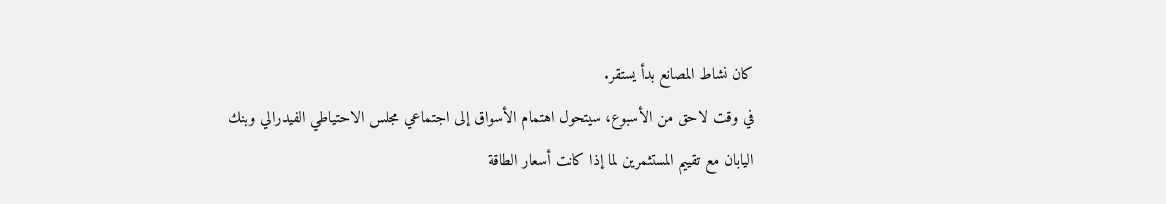كان نشاط المصانع بدأ يستقر.
في وقت لاحق من الأسبوع، سيتحول اهتمام الأسواق إلى اجتماعي مجلس الاحتياطي الفيدرالي وبنك اليابان مع تقييم المستثمرين لما إذا كانت أسعار الطاقة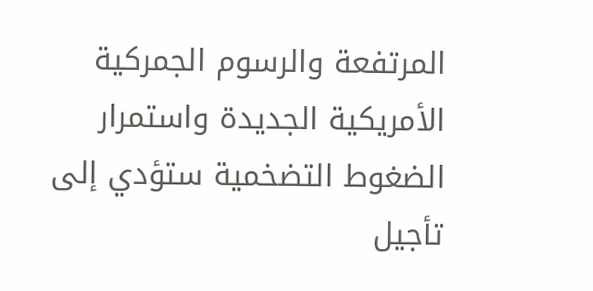المرتفعة والرسوم الجمركية الأمريكية الجديدة واستمرار الضغوط التضخمية ستؤدي إلى تأجيل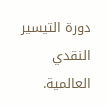دورة التيسير النقدي العالمية.